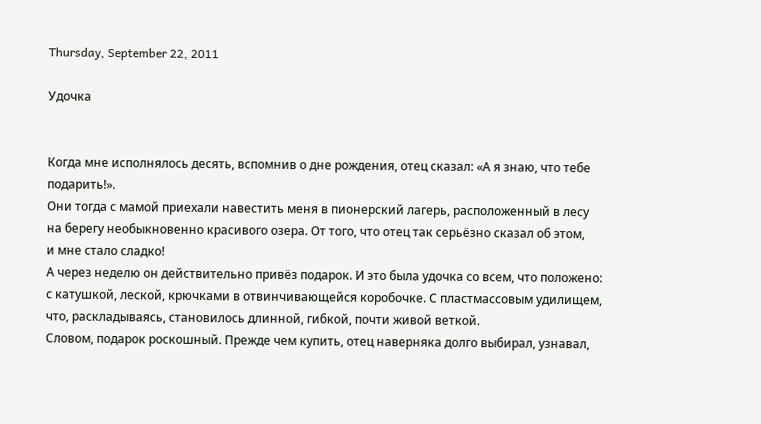Thursday, September 22, 2011

Удочка


Когда мне исполнялось десять, вспомнив о дне рождения, отец сказал: «А я знаю, что тебе
подарить!».
Они тогда с мамой приехали навестить меня в пионерский лагерь, расположенный в лесу
на берегу необыкновенно красивого озера. От того, что отец так серьёзно сказал об этом,
и мне стало сладко!
А через неделю он действительно привёз подарок. И это была удочка со всем, что положено:
с катушкой, леской, крючками в отвинчивающейся коробочке. С пластмассовым удилищем,
что, раскладываясь, становилось длинной, гибкой, почти живой веткой.
Словом, подарок роскошный. Прежде чем купить, отец наверняка долго выбирал, узнавал,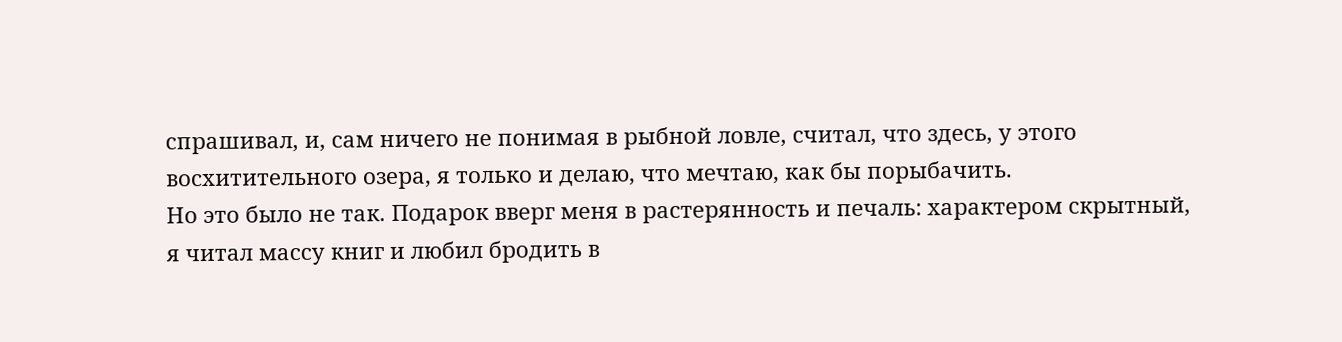спрашивал, и, сам ничего не понимая в рыбной ловле, считал, что здесь, у этого
восхитительного озера, я только и делаю, что мечтаю, как бы порыбачить.
Но это было не так. Подарок вверг меня в растерянность и печаль: характером скрытный,
я читал массу книг и любил бродить в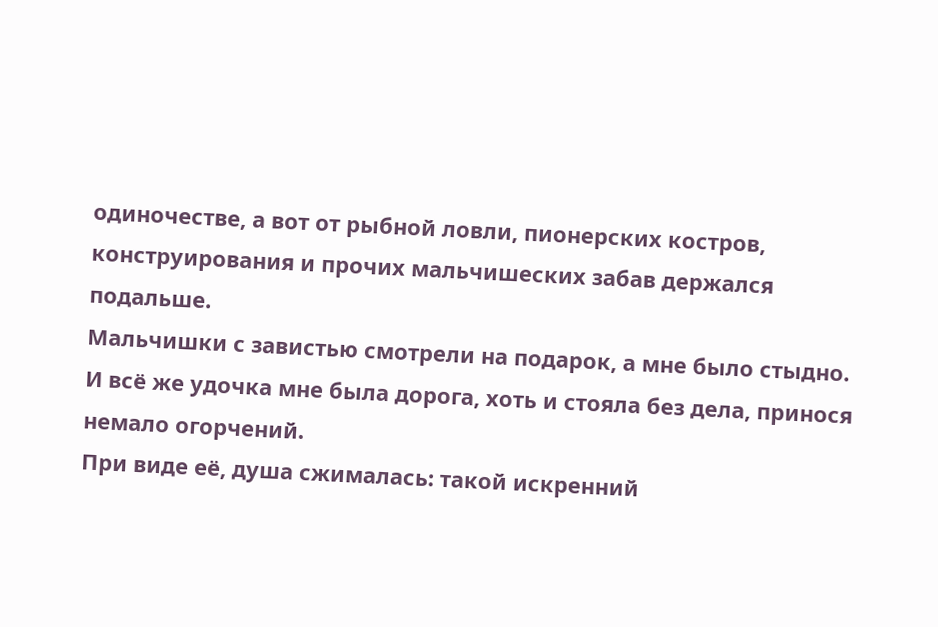одиночестве, а вот от рыбной ловли, пионерских костров,
конструирования и прочих мальчишеских забав держался подальше.
Мальчишки с завистью смотрели на подарок, а мне было стыдно.
И всё же удочка мне была дорога, хоть и стояла без дела, принося немало огорчений.
При виде её, душа сжималась: такой искренний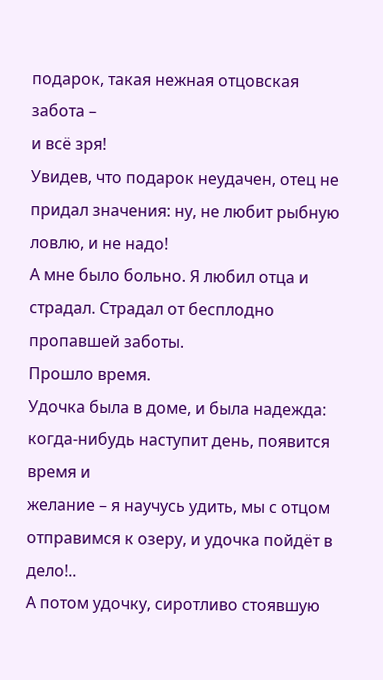подарок, такая нежная отцовская забота –
и всё зря!
Увидев, что подарок неудачен, отец не придал значения: ну, не любит рыбную ловлю, и не надо!
А мне было больно. Я любил отца и страдал. Страдал от бесплодно пропавшей заботы.
Прошло время.
Удочка была в доме, и была надежда: когда-нибудь наступит день, появится время и
желание – я научусь удить, мы с отцом отправимся к озеру, и удочка пойдёт в дело!..
А потом удочку, сиротливо стоявшую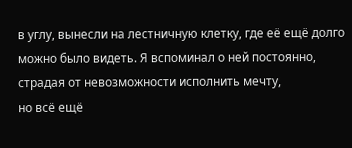в углу, вынесли на лестничную клетку, где её ещё долго
можно было видеть. Я вспоминал о ней постоянно, страдая от невозможности исполнить мечту,
но всё ещё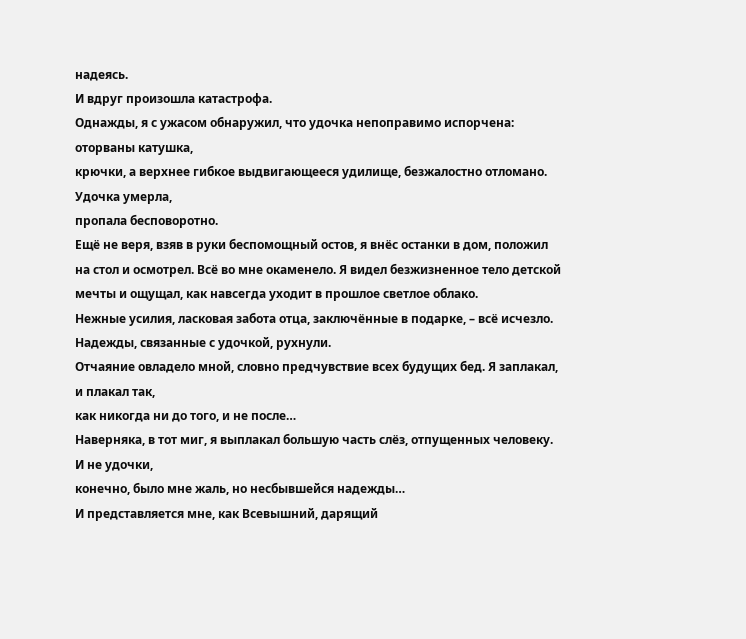надеясь.
И вдруг произошла катастрофа.
Однажды, я с ужасом обнаружил, что удочка непоправимо испорчена: оторваны катушка,
крючки, а верхнее гибкое выдвигающееся удилище, безжалостно отломано. Удочка умерла,
пропала бесповоротно.
Ещё не веря, взяв в руки беспомощный остов, я внёс останки в дом, положил на стол и осмотрел. Всё во мне окаменело. Я видел безжизненное тело детской мечты и ощущал, как навсегда уходит в прошлое светлое облако.
Нежные усилия, ласковая забота отца, заключённые в подарке, – всё исчезло.
Надежды, связанные с удочкой, рухнули.
Отчаяние овладело мной, словно предчувствие всех будущих бед. Я заплакал, и плакал так,
как никогда ни до того, и не после…
Наверняка, в тот миг, я выплакал большую часть слёз, отпущенных человеку. И не удочки,
конечно, было мне жаль, но несбывшейся надежды…
И представляется мне, как Всевышний, дарящий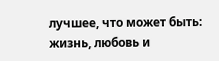лучшее, что может быть: жизнь, любовь и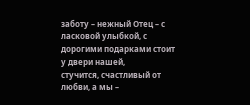заботу – нежный Отец – с ласковой улыбкой, с дорогими подарками стоит у двери нашей,
стучится, счастливый от любви, а мы –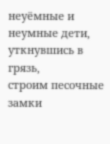неуёмные и неумные дети, уткнувшись в грязь,
строим песочные замки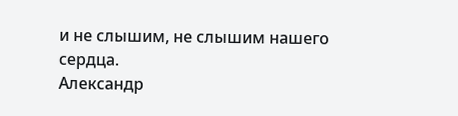и не слышим, не слышим нашего сердца.
Александр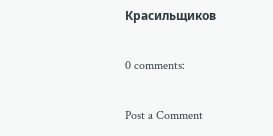Красильщиков

0 comments:

Post a Comment